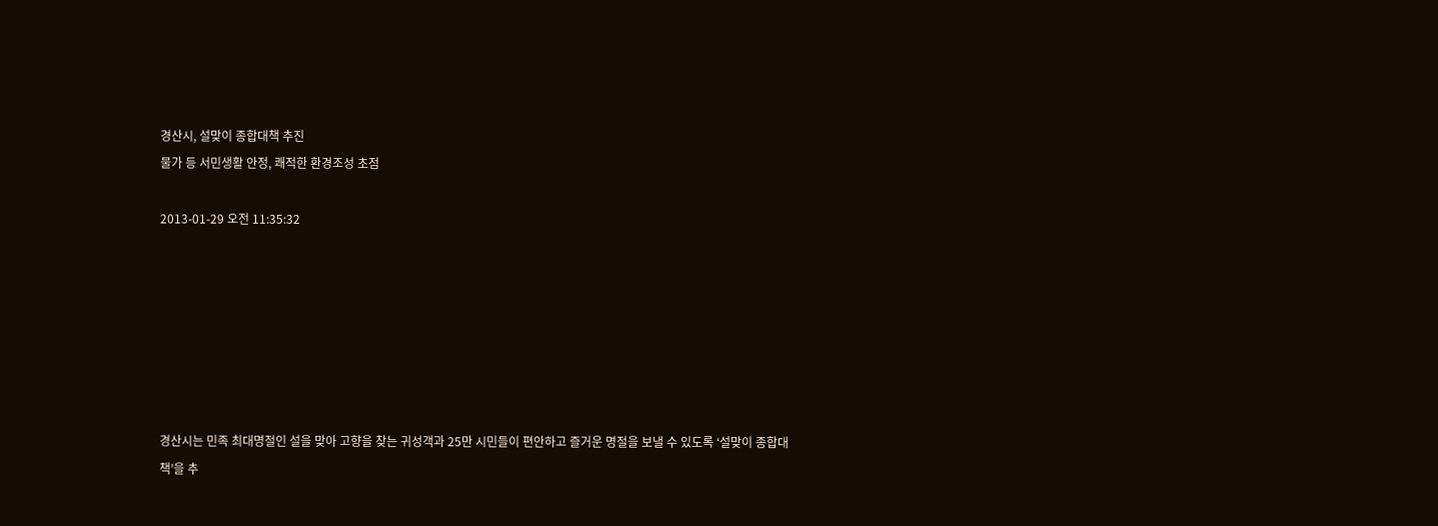경산시, 설맞이 종합대책 추진
물가 등 서민생활 안정, 쾌적한 환경조성 초점

2013-01-29 오전 11:35:32







경산시는 민족 최대명절인 설을 맞아 고향을 찾는 귀성객과 25만 시민들이 편안하고 즐거운 명절을 보낼 수 있도록 ‘설맞이 종합대책’을 추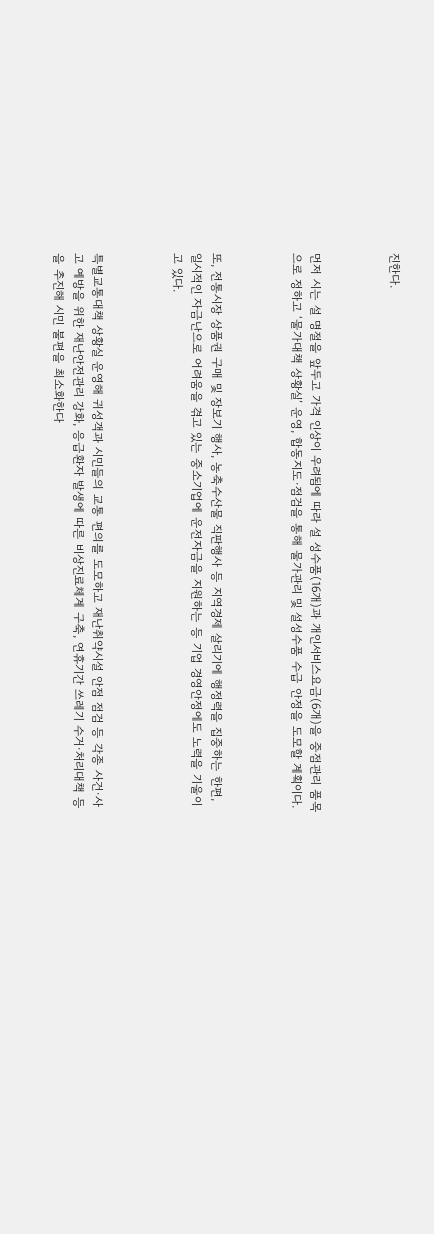진한다.



먼저 시는 설 명절을 앞두고 가격 인상이 우려됨에 따라 설 성수품(16개)과 개인서비스요금(6개)을 중점관리 품목으로 정하고 ‘물가대책 상황실’ 운영, 합동지도·점검을 통해 물가관리 및 설성수품 수급 안정을 도모할 계획이다.



또, 전통시장 상품권 구매 및 장보기 행사, 농축수산물 직판행사 등 지역경제 살리기에 행정력을 집중하는 한편, 일시적인 자금난으로 어려움을 겪고 있는 중소기업에 운전자금을 지원하는 등 기업 경영안정에도 노력을 기울이고 있다.



특별교통대책 상황실 운영해 귀성객과 시민들의 교통 편의를 도모하고 재난취약시설 안점 점검 등 각종 사건·사고 예방을 위한 재난안전관리 강화, 응급환자 발생에 따른 비상진료체계 구축, 연휴기간 쓰레기 수거·처리대책 등을 추진해 시민 불편을 최소화한다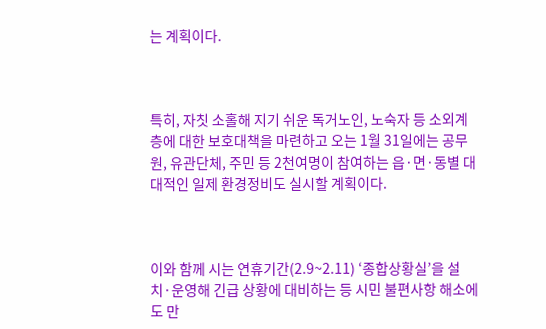는 계획이다.



특히, 자칫 소홀해 지기 쉬운 독거노인, 노숙자 등 소외계층에 대한 보호대책을 마련하고 오는 1월 31일에는 공무원, 유관단체, 주민 등 2천여명이 참여하는 읍·면·동별 대대적인 일제 환경정비도 실시할 계획이다.



이와 함께 시는 연휴기간(2.9~2.11) ‘종합상황실’을 설치·운영해 긴급 상황에 대비하는 등 시민 불편사항 해소에도 만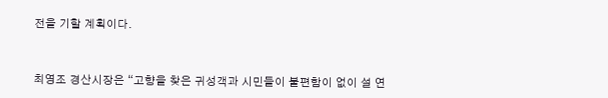전을 기할 계획이다.



최영조 경산시장은 “고향을 찾은 귀성객과 시민들이 불편함이 없이 설 연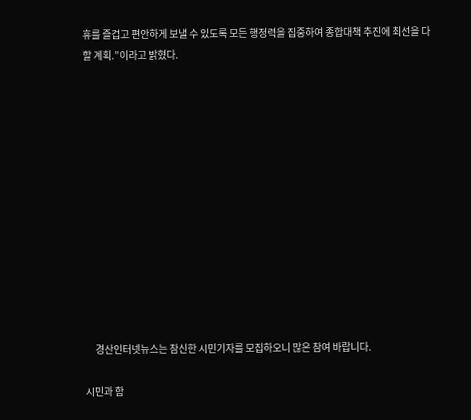휴를 즐겁고 편안하게 보낼 수 있도록 모든 행정력을 집중하여 종합대책 추진에 최선을 다할 계획.”이라고 밝혔다.













     경산인터넷뉴스는 참신한 시민기자를 모집하오니 많은 참여 바랍니다.

시민과 함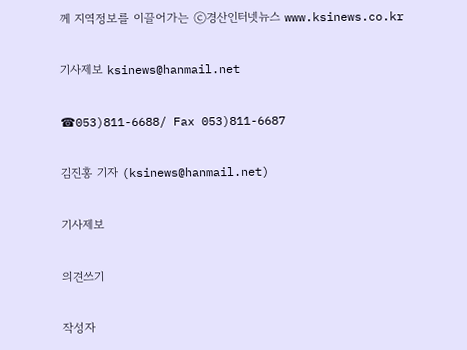께 지역정보를 이끌어가는 ⓒ경산인터넷뉴스 www.ksinews.co.kr

기사제보 ksinews@hanmail.net

☎053)811-6688/ Fax 053)811-6687

김진홍 기자 (ksinews@hanmail.net)

기사제보

의견쓰기

작성자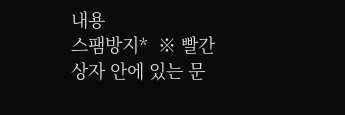내용
스팸방지*  ※ 빨간 상자 안에 있는 문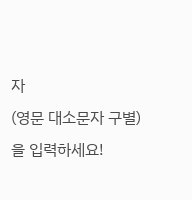자
(영문 대소문자 구별)을 입력하세요!